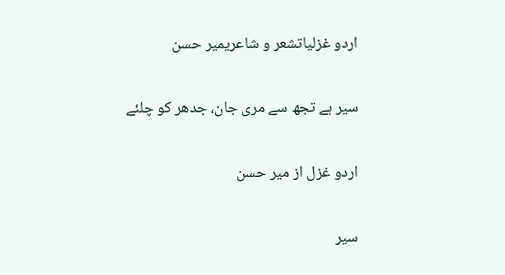اردو غزلیاتشعر و شاعریمیر حسن

سیر ہے تجھ سے مری جان، جدھر کو چلئے

اردو غزل از میر حسن

سیر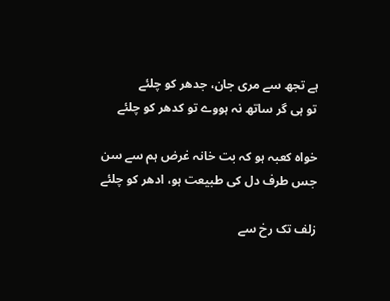ہے تجھ سے مری جان، جدھر کو چلئے
تو ہی گر ساتھ نہ ہووے تو کدھر کو چلئے

خواہ کعبہ ہو کہ بت خانہ غرض ہم سے سن
جس طرف دل کی طبیعت ہو، ادھر کو چلئے

زلف تک رخ سے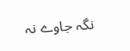نگہ جاوے نہ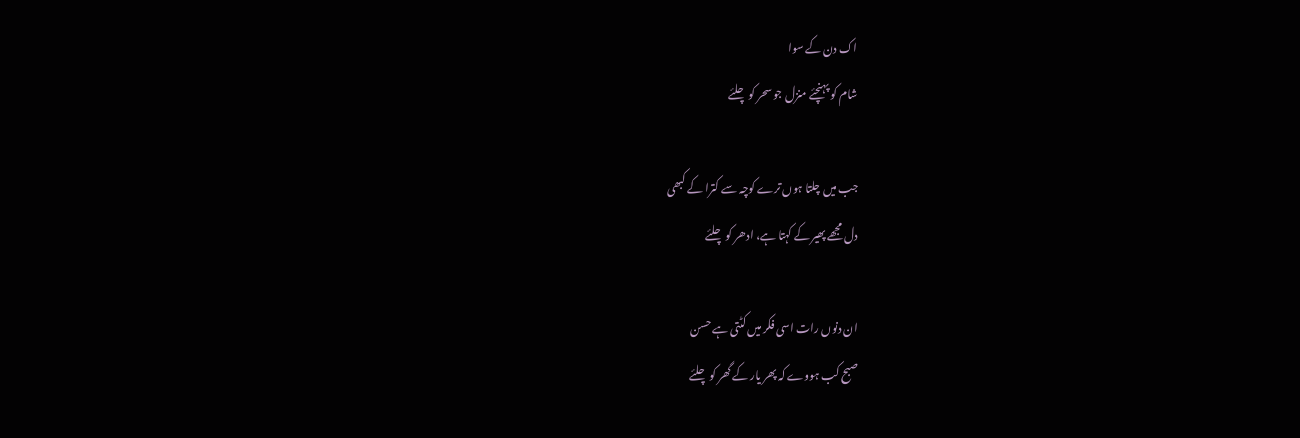اک دن کے سوا
شام کو پہنچئے منزل جو سحر کو چلئے

جب میں چلتا ہوں ترے کوچہ سے کترا کے کبھی
دل مجھے پھیر کے کہتا ہے، ادھر کو چلئے

ان دنوں رات اسی فکر میں کٹتی ہے حسن
صبح کب ہووے کہ پھر یار کے گھر کو چلئے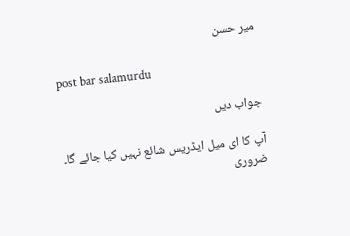میر حسن

post bar salamurdu

جواب دیں

آپ کا ای میل ایڈریس شائع نہیں کیا جائے گا۔ ضروری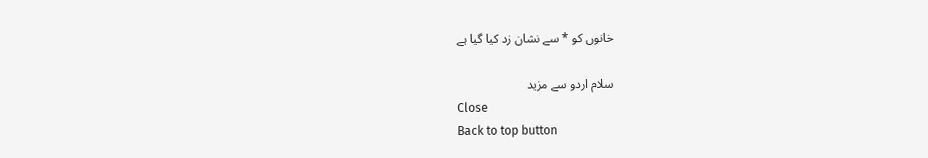خانوں کو * سے نشان زد کیا گیا ہے

سلام اردو سے مزید
Close
Back to top button